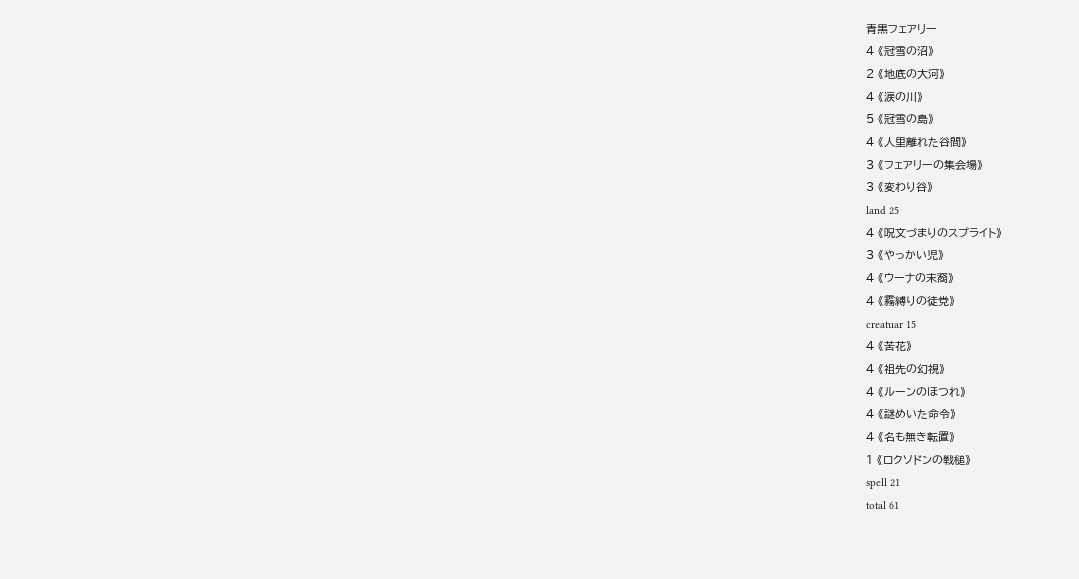青黒フェアリー
4 《冠雪の沼》
2 《地底の大河》
4 《涙の川》
5 《冠雪の島》
4 《人里離れた谷間》
3 《フェアリーの集会場》
3 《変わり谷》
land 25
4 《呪文づまりのスプライト》
3 《やっかい児》
4 《ウーナの末裔》
4 《霧縛りの徒党》
creatuar 15
4 《苦花》
4 《祖先の幻視》
4 《ルーンのほつれ》
4 《謎めいた命令》
4 《名も無き転置》
1 《ロクソドンの戦槌》
spell 21
total 61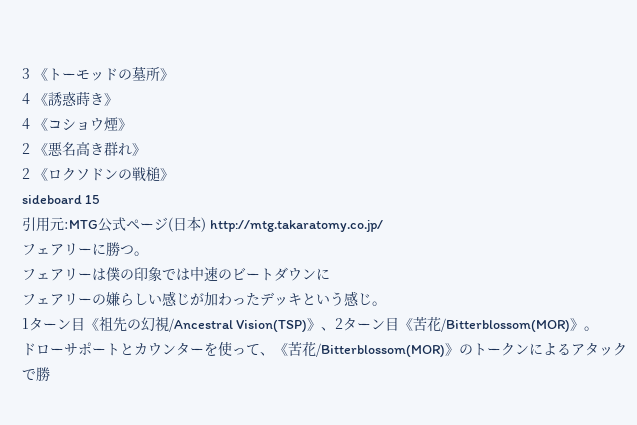3 《トーモッドの墓所》
4 《誘惑蒔き》
4 《コショウ煙》
2 《悪名高き群れ》
2 《ロクソドンの戦槌》
sideboard 15
引用元:MTG公式ページ(日本) http://mtg.takaratomy.co.jp/
フェアリーに勝つ。
フェアリーは僕の印象では中速のビートダウンに
フェアリーの嫌らしい感じが加わったデッキという感じ。
1ターン目《祖先の幻視/Ancestral Vision(TSP)》、2ターン目《苦花/Bitterblossom(MOR)》。
ドローサポートとカウンターを使って、《苦花/Bitterblossom(MOR)》のトークンによるアタックで勝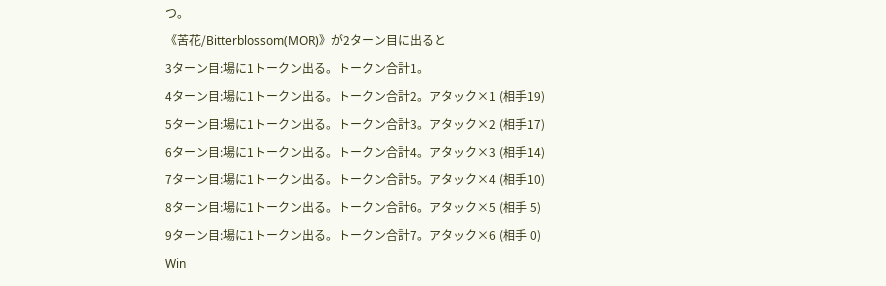つ。
《苦花/Bitterblossom(MOR)》が2ターン目に出ると
3ターン目:場に1トークン出る。トークン合計1。
4ターン目:場に1トークン出る。トークン合計2。アタック×1 (相手19)
5ターン目:場に1トークン出る。トークン合計3。アタック×2 (相手17)
6ターン目:場に1トークン出る。トークン合計4。アタック×3 (相手14)
7ターン目:場に1トークン出る。トークン合計5。アタック×4 (相手10)
8ターン目:場に1トークン出る。トークン合計6。アタック×5 (相手 5)
9ターン目:場に1トークン出る。トークン合計7。アタック×6 (相手 0)
Win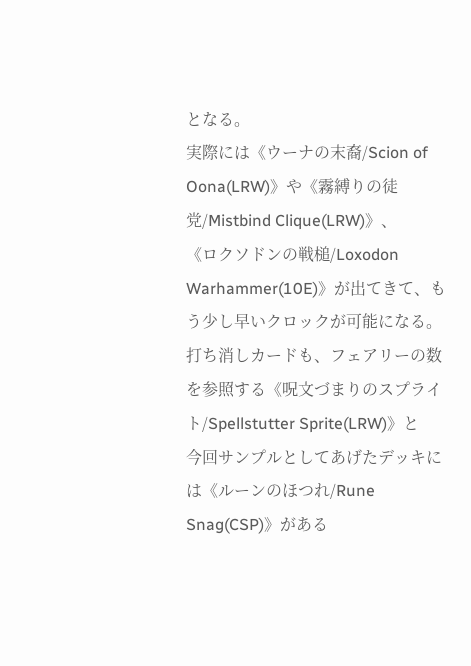となる。
実際には《ウーナの末裔/Scion of Oona(LRW)》や《霧縛りの徒党/Mistbind Clique(LRW)》、
《ロクソドンの戦槌/Loxodon Warhammer(10E)》が出てきて、もう少し早いクロックが可能になる。
打ち消しカードも、フェアリーの数を参照する《呪文づまりのスプライト/Spellstutter Sprite(LRW)》と
今回サンプルとしてあげたデッキには《ルーンのほつれ/Rune Snag(CSP)》がある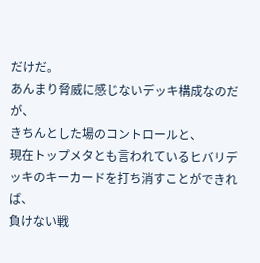だけだ。
あんまり脅威に感じないデッキ構成なのだが、
きちんとした場のコントロールと、
現在トップメタとも言われているヒバリデッキのキーカードを打ち消すことができれば、
負けない戦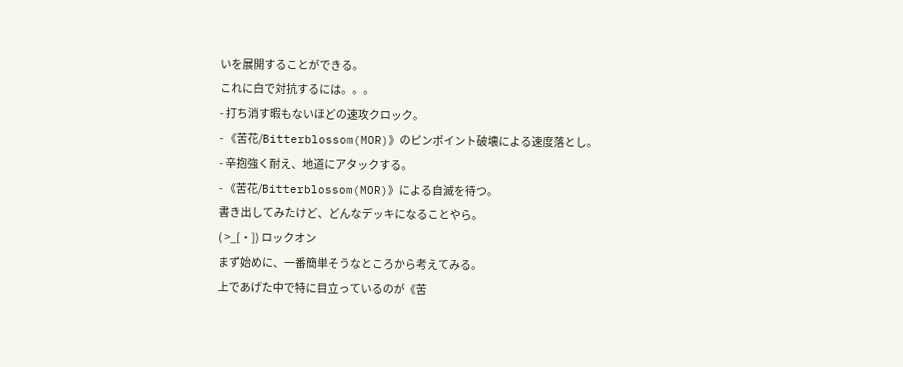いを展開することができる。
これに白で対抗するには。。。
- 打ち消す暇もないほどの速攻クロック。
- 《苦花/Bitterblossom(MOR)》のピンポイント破壊による速度落とし。
- 辛抱強く耐え、地道にアタックする。
- 《苦花/Bitterblossom(MOR)》による自滅を待つ。
書き出してみたけど、どんなデッキになることやら。
( >_[・]) ロックオン
まず始めに、一番簡単そうなところから考えてみる。
上であげた中で特に目立っているのが《苦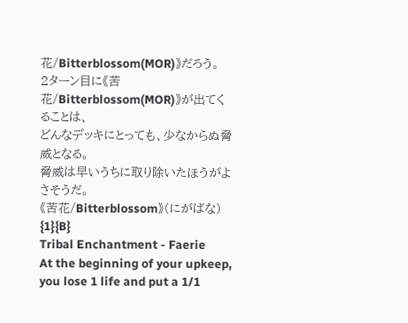花/Bitterblossom(MOR)》だろう。
2ターン目に《苦花/Bitterblossom(MOR)》が出てくることは、
どんなデッキにとっても、少なからぬ脅威となる。
脅威は早いうちに取り除いたほうがよさそうだ。
《苦花/Bitterblossom》(にがばな)
{1}{B}
Tribal Enchantment - Faerie
At the beginning of your upkeep, you lose 1 life and put a 1/1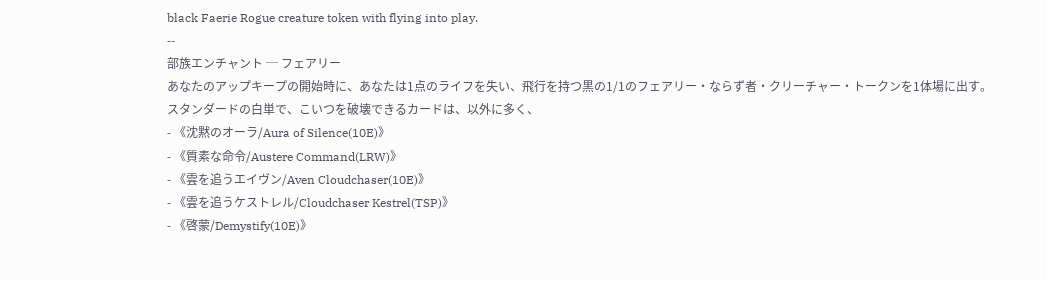black Faerie Rogue creature token with flying into play.
--
部族エンチャント ─ フェアリー
あなたのアップキープの開始時に、あなたは1点のライフを失い、飛行を持つ黒の1/1のフェアリー・ならず者・クリーチャー・トークンを1体場に出す。
スタンダードの白単で、こいつを破壊できるカードは、以外に多く、
- 《沈黙のオーラ/Aura of Silence(10E)》
- 《質素な命令/Austere Command(LRW)》
- 《雲を追うエイヴン/Aven Cloudchaser(10E)》
- 《雲を追うケストレル/Cloudchaser Kestrel(TSP)》
- 《啓蒙/Demystify(10E)》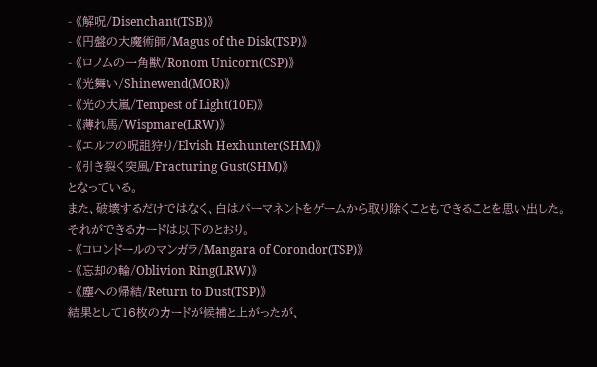- 《解呪/Disenchant(TSB)》
- 《円盤の大魔術師/Magus of the Disk(TSP)》
- 《ロノムの一角獣/Ronom Unicorn(CSP)》
- 《光舞い/Shinewend(MOR)》
- 《光の大嵐/Tempest of Light(10E)》
- 《薄れ馬/Wispmare(LRW)》
- 《エルフの呪詛狩り/Elvish Hexhunter(SHM)》
- 《引き裂く突風/Fracturing Gust(SHM)》
となっている。
また、破壊するだけではなく、白はパーマネントをゲームから取り除くこともできることを思い出した。
それができるカードは以下のとおり。
- 《コロンドールのマンガラ/Mangara of Corondor(TSP)》
- 《忘却の輪/Oblivion Ring(LRW)》
- 《塵への帰結/Return to Dust(TSP)》
結果として16枚のカードが候補と上がったが、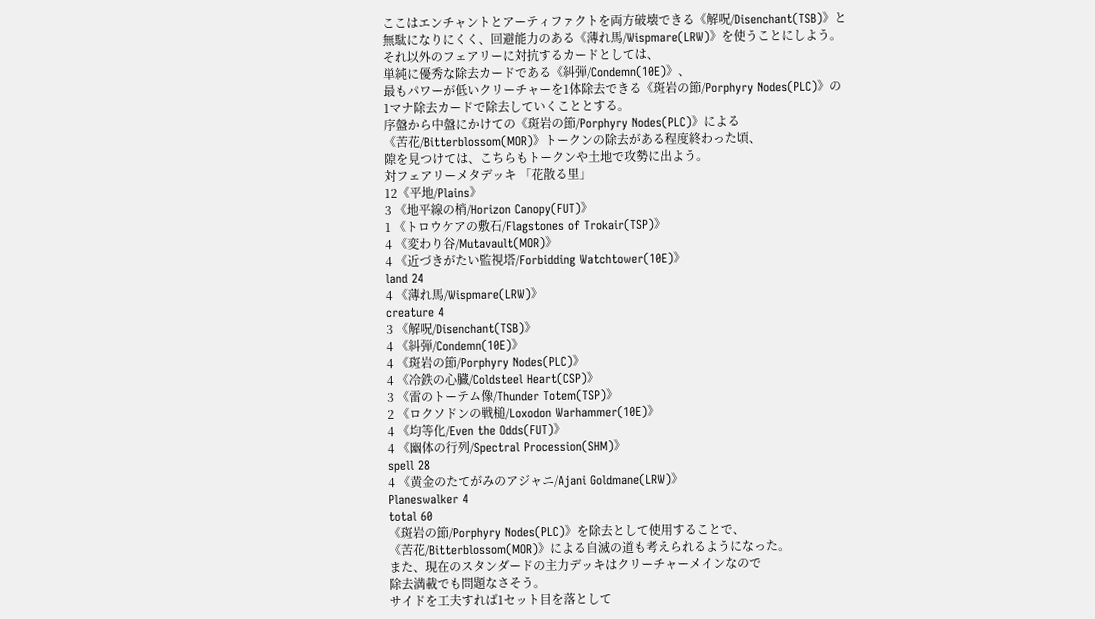ここはエンチャントとアーティファクトを両方破壊できる《解呪/Disenchant(TSB)》と
無駄になりにくく、回避能力のある《薄れ馬/Wispmare(LRW)》を使うことにしよう。
それ以外のフェアリーに対抗するカードとしては、
単純に優秀な除去カードである《糾弾/Condemn(10E)》、
最もパワーが低いクリーチャーを1体除去できる《斑岩の節/Porphyry Nodes(PLC)》の
1マナ除去カードで除去していくこととする。
序盤から中盤にかけての《斑岩の節/Porphyry Nodes(PLC)》による
《苦花/Bitterblossom(MOR)》トークンの除去がある程度終わった頃、
隙を見つけては、こちらもトークンや土地で攻勢に出よう。
対フェアリーメタデッキ 「花散る里」
12《平地/Plains》
3 《地平線の梢/Horizon Canopy(FUT)》
1 《トロウケアの敷石/Flagstones of Trokair(TSP)》
4 《変わり谷/Mutavault(MOR)》
4 《近づきがたい監視塔/Forbidding Watchtower(10E)》
land 24
4 《薄れ馬/Wispmare(LRW)》
creature 4
3 《解呪/Disenchant(TSB)》
4 《糾弾/Condemn(10E)》
4 《斑岩の節/Porphyry Nodes(PLC)》
4 《冷鉄の心臓/Coldsteel Heart(CSP)》
3 《雷のトーテム像/Thunder Totem(TSP)》
2 《ロクソドンの戦槌/Loxodon Warhammer(10E)》
4 《均等化/Even the Odds(FUT)》
4 《幽体の行列/Spectral Procession(SHM)》
spell 28
4 《黄金のたてがみのアジャニ/Ajani Goldmane(LRW)》
Planeswalker 4
total 60
《斑岩の節/Porphyry Nodes(PLC)》を除去として使用することで、
《苦花/Bitterblossom(MOR)》による自滅の道も考えられるようになった。
また、現在のスタンダードの主力デッキはクリーチャーメインなので
除去満載でも問題なさそう。
サイドを工夫すれば1セット目を落として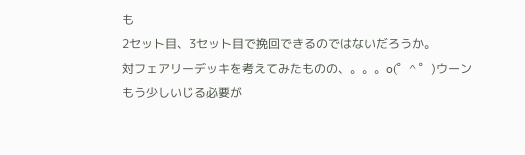も
2セット目、3セット目で挽回できるのではないだろうか。
対フェアリーデッキを考えてみたものの、。。。o(゜^ ゜)ウーン
もう少しいじる必要が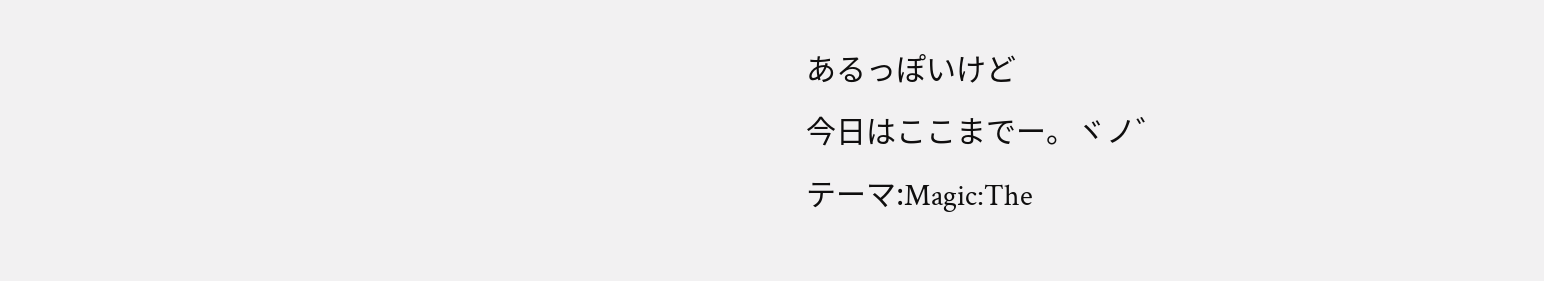あるっぽいけど
今日はここまでー。ヾノ゛
テーマ:Magic:The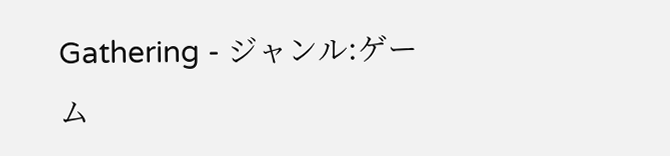Gathering - ジャンル:ゲーム